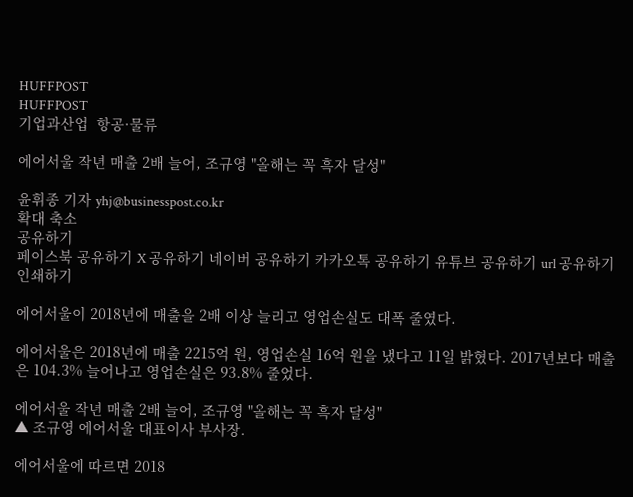HUFFPOST
HUFFPOST
기업과산업  항공·물류

에어서울 작년 매출 2배 늘어, 조규영 "올해는 꼭 흑자 달성"

윤휘종 기자 yhj@businesspost.co.kr
확대 축소
공유하기
페이스북 공유하기 X 공유하기 네이버 공유하기 카카오톡 공유하기 유튜브 공유하기 url 공유하기 인쇄하기

에어서울이 2018년에 매출을 2배 이상 늘리고 영업손실도 대폭 줄였다.

에어서울은 2018년에 매출 2215억 원, 영업손실 16억 원을 냈다고 11일 밝혔다. 2017년보다 매출은 104.3% 늘어나고 영업손실은 93.8% 줄었다.

에어서울 작년 매출 2배 늘어, 조규영 "올해는 꼭 흑자 달성"
▲ 조규영 에어서울 대표이사 부사장.

에어서울에 따르면 2018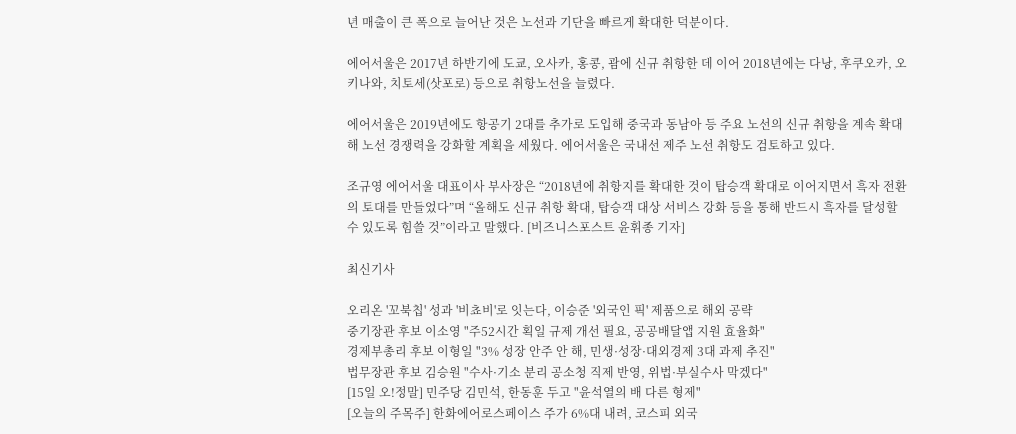년 매출이 큰 폭으로 늘어난 것은 노선과 기단을 빠르게 확대한 덕분이다.

에어서울은 2017년 하반기에 도쿄, 오사카, 홍콩, 괌에 신규 취항한 데 이어 2018년에는 다낭, 후쿠오카, 오키나와, 치토세(삿포로) 등으로 취항노선을 늘렸다.

에어서울은 2019년에도 항공기 2대를 추가로 도입해 중국과 동남아 등 주요 노선의 신규 취항을 계속 확대해 노선 경쟁력을 강화할 계획을 세웠다. 에어서울은 국내선 제주 노선 취항도 검토하고 있다.

조규영 에어서울 대표이사 부사장은 “2018년에 취항지를 확대한 것이 탑승객 확대로 이어지면서 흑자 전환의 토대를 만들었다”며 “올해도 신규 취항 확대, 탑승객 대상 서비스 강화 등을 통해 반드시 흑자를 달성할 수 있도록 힘쓸 것”이라고 말했다. [비즈니스포스트 윤휘종 기자]

최신기사

오리온 '꼬북칩' 성과 '비쵸비'로 잇는다, 이승준 '외국인 픽' 제품으로 해외 공략
중기장관 후보 이소영 "주52시간 획일 규제 개선 필요, 공공배달앱 지원 효율화"
경제부총리 후보 이형일 "3% 성장 안주 안 해, 민생·성장·대외경제 3대 과제 추진"
법무장관 후보 김승원 "수사·기소 분리 공소청 직제 반영, 위법·부실수사 막겠다"
[15일 오!정말] 민주당 김민석, 한동훈 두고 "윤석열의 배 다른 형제"
[오늘의 주목주] 한화에어로스페이스 주가 6%대 내려, 코스피 외국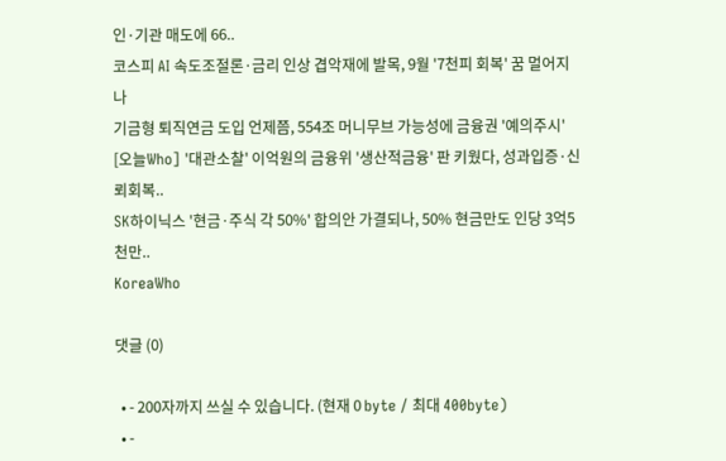인·기관 매도에 66..
코스피 AI 속도조절론·금리 인상 겹악재에 발목, 9월 '7천피 회복' 꿈 멀어지나
기금형 퇴직연금 도입 언제쯤, 554조 머니무브 가능성에 금융권 '예의주시'
[오늘Who] '대관소찰' 이억원의 금융위 '생산적금융' 판 키웠다, 성과입증·신뢰회복..
SK하이닉스 '현금·주식 각 50%' 합의안 가결되나, 50% 현금만도 인당 3억5천만..
KoreaWho

댓글 (0)

  • - 200자까지 쓰실 수 있습니다. (현재 0 byte / 최대 400byte)
  • -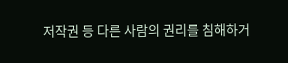저작권 등 다른 사람의 권리를 침해하거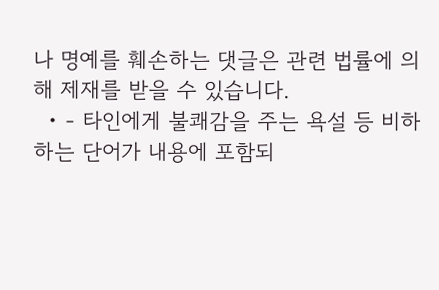나 명예를 훼손하는 댓글은 관련 법률에 의해 제재를 받을 수 있습니다.
  • - 타인에게 불쾌감을 주는 욕설 등 비하하는 단어가 내용에 포함되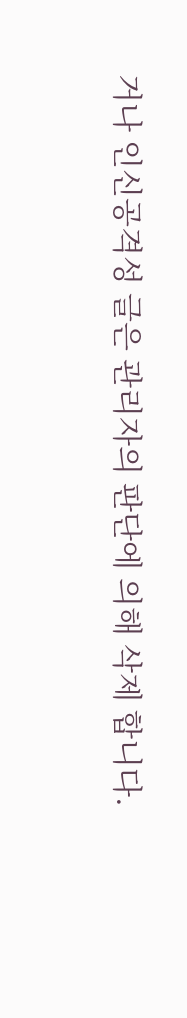거나 인신공격성 글은 관리자의 판단에 의해 삭제 합니다.